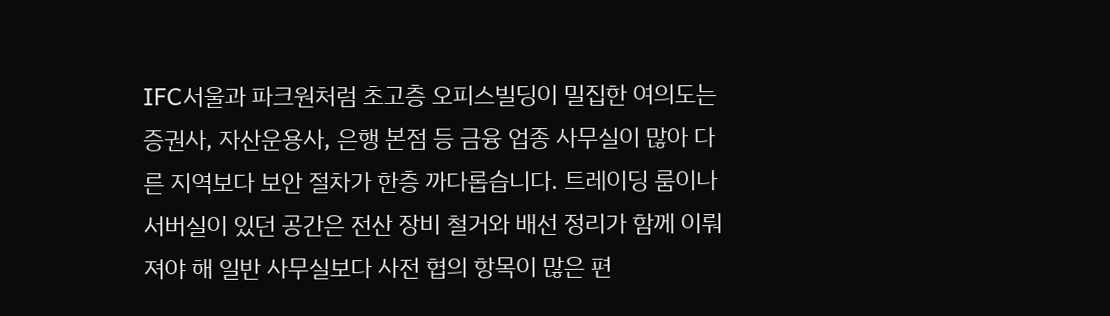IFC서울과 파크원처럼 초고층 오피스빌딩이 밀집한 여의도는 증권사, 자산운용사, 은행 본점 등 금융 업종 사무실이 많아 다른 지역보다 보안 절차가 한층 까다롭습니다. 트레이딩 룸이나 서버실이 있던 공간은 전산 장비 철거와 배선 정리가 함께 이뤄져야 해 일반 사무실보다 사전 협의 항목이 많은 편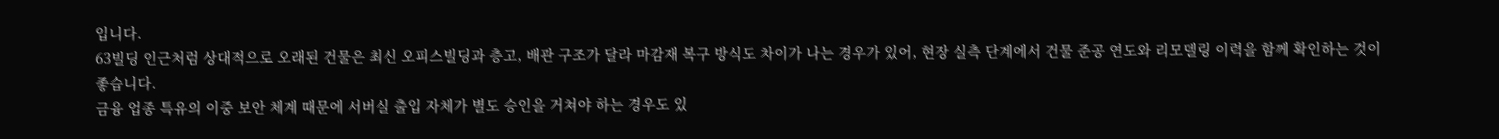입니다.
63빌딩 인근처럼 상대적으로 오래된 건물은 최신 오피스빌딩과 층고, 배관 구조가 달라 마감재 복구 방식도 차이가 나는 경우가 있어, 현장 실측 단계에서 건물 준공 연도와 리모델링 이력을 함께 확인하는 것이 좋습니다.
금융 업종 특유의 이중 보안 체계 때문에 서버실 출입 자체가 별도 승인을 거쳐야 하는 경우도 있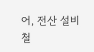어, 전산 설비 철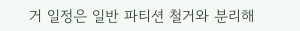거 일정은 일반 파티션 철거와 분리해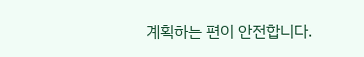계획하는 편이 안전합니다.